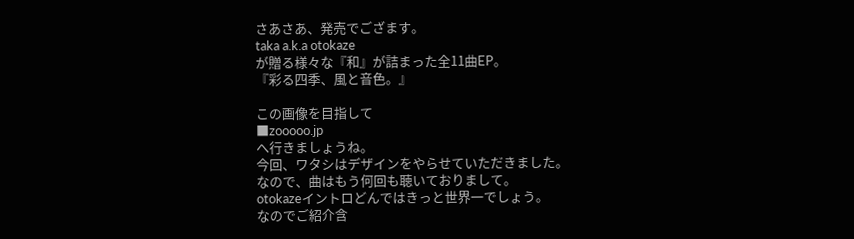さあさあ、発売でござます。
taka a.k.a otokaze
が贈る様々な『和』が詰まった全11曲EP。
『彩る四季、風と音色。』

この画像を目指して
■zooooo.jp
へ行きましょうね。
今回、ワタシはデザインをやらせていただきました。
なので、曲はもう何回も聴いておりまして。
otokazeイントロどんではきっと世界一でしょう。
なのでご紹介含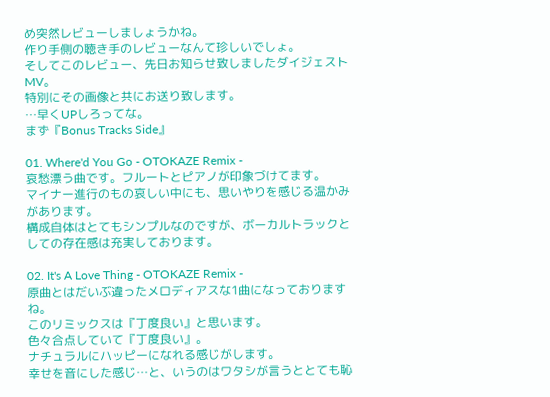め突然レビューしましょうかね。
作り手側の聴き手のレビューなんて珍しいでしょ。
そしてこのレビュー、先日お知らせ致しましたダイジェストMV。
特別にその画像と共にお送り致します。
…早くUPしろってな。
まず『Bonus Tracks Side』

01. Where'd You Go - OTOKAZE Remix -
哀愁漂う曲です。フルートとピアノが印象づけてます。
マイナー進行のもの哀しい中にも、思いやりを感じる温かみがあります。
構成自体はとてもシンプルなのですが、ボーカルトラックとしての存在感は充実しております。

02. It's A Love Thing - OTOKAZE Remix -
原曲とはだいぶ違ったメロディアスな1曲になっておりますね。
このリミックスは『丁度良い』と思います。
色々合点していて『丁度良い』。
ナチュラルにハッピーになれる感じがします。
幸せを音にした感じ…と、いうのはワタシが言うととても恥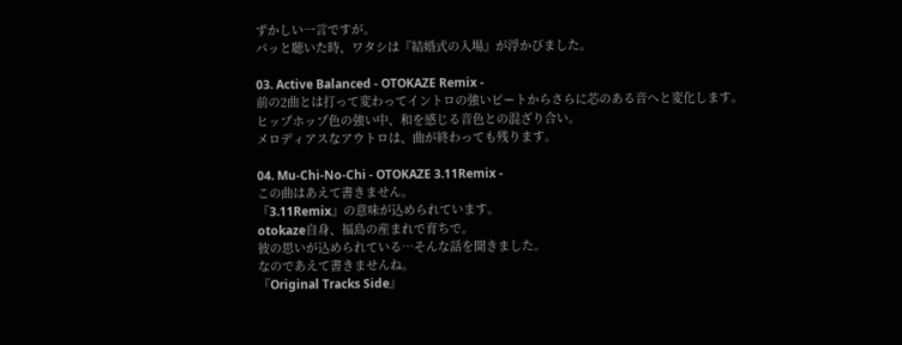ずかしい一言ですが。
パッと聴いた時、ワタシは『結婚式の入場』が浮かびました。

03. Active Balanced - OTOKAZE Remix -
前の2曲とは打って変わってイントロの強いビートからさらに芯のある音へと変化します。
ヒップホップ色の強い中、和を感じる音色との混ざり合い。
メロディアスなアウトロは、曲が終わっても残ります。

04. Mu-Chi-No-Chi - OTOKAZE 3.11Remix -
この曲はあえて書きません。
『3.11Remix』の意味が込められています。
otokaze自身、福島の産まれで育ちで。
彼の思いが込められている…そんな話を聞きました。
なのであえて書きませんね。
『Original Tracks Side』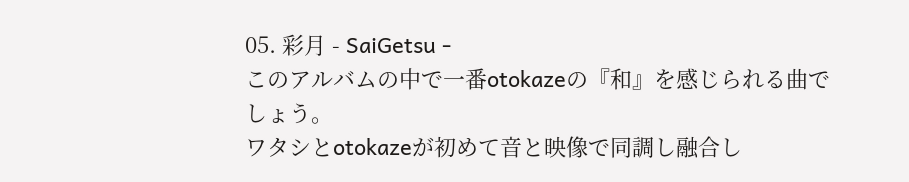05. 彩月 - SaiGetsu -
このアルバムの中で一番otokazeの『和』を感じられる曲でしょう。
ワタシとotokazeが初めて音と映像で同調し融合し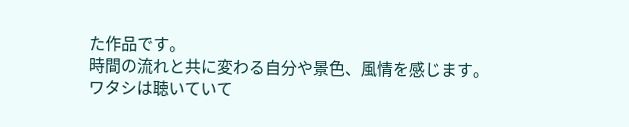た作品です。
時間の流れと共に変わる自分や景色、風情を感じます。
ワタシは聴いていて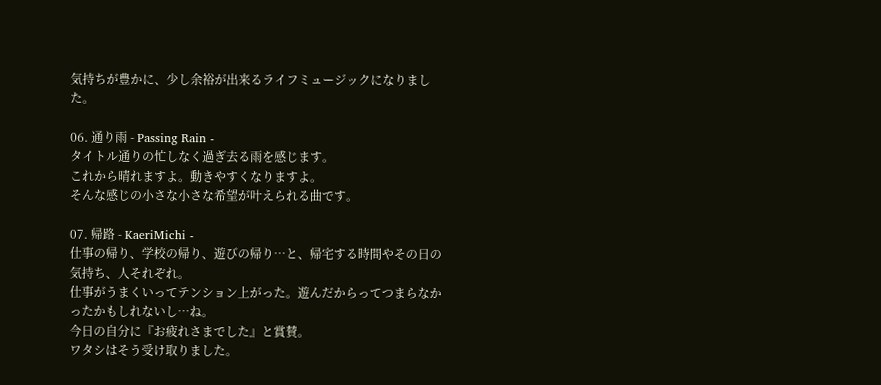気持ちが豊かに、少し余裕が出来るライフミュージックになりました。

06. 通り雨 - Passing Rain -
タイトル通りの忙しなく過ぎ去る雨を感じます。
これから晴れますよ。動きやすくなりますよ。
そんな感じの小さな小さな希望が叶えられる曲です。

07. 帰路 - KaeriMichi -
仕事の帰り、学校の帰り、遊びの帰り…と、帰宅する時間やその日の気持ち、人それぞれ。
仕事がうまくいってテンション上がった。遊んだからってつまらなかったかもしれないし…ね。
今日の自分に『お疲れさまでした』と賞賛。
ワタシはそう受け取りました。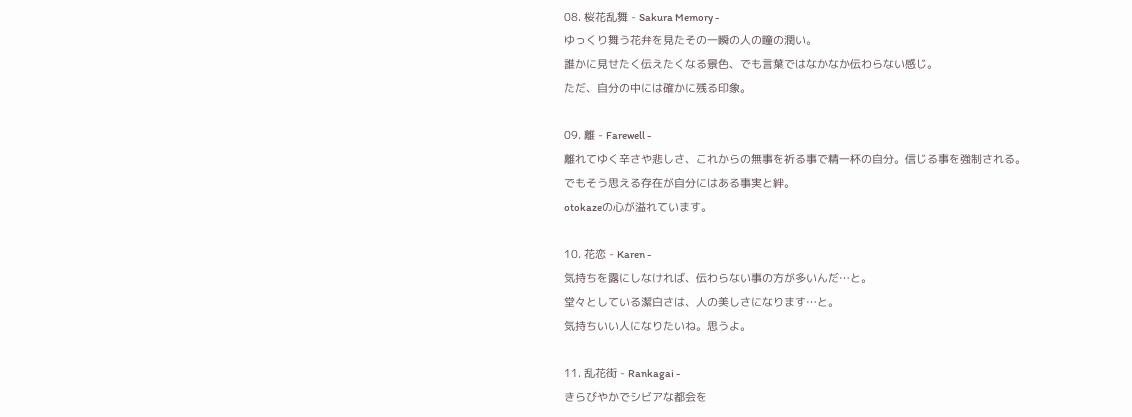08. 桜花乱舞 - Sakura Memory -
ゆっくり舞う花弁を見たその一瞬の人の瞳の潤い。
誰かに見せたく伝えたくなる景色、でも言葉ではなかなか伝わらない感じ。
ただ、自分の中には確かに残る印象。

09. 離 - Farewell -
離れてゆく辛さや悲しさ、これからの無事を祈る事で精一杯の自分。信じる事を強制される。
でもそう思える存在が自分にはある事実と絆。
otokazeの心が溢れています。

10. 花恋 - Karen -
気持ちを露にしなければ、伝わらない事の方が多いんだ…と。
堂々としている潔白さは、人の美しさになります…と。
気持ちいい人になりたいね。思うよ。

11. 乱花街 - Rankagai -
きらびやかでシビアな都会を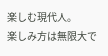楽しむ現代人。
楽しみ方は無限大で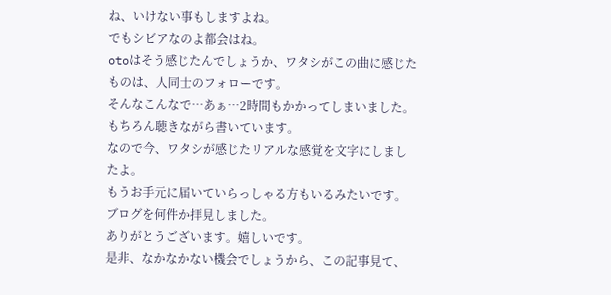ね、いけない事もしますよね。
でもシビアなのよ都会はね。
otoはそう感じたんでしょうか、ワタシがこの曲に感じたものは、人同士のフォローです。
そんなこんなで…あぁ…2時間もかかってしまいました。
もちろん聴きながら書いています。
なので今、ワタシが感じたリアルな感覚を文字にしましたよ。
もうお手元に届いていらっしゃる方もいるみたいです。
ブログを何件か拝見しました。
ありがとうございます。嬉しいです。
是非、なかなかない機会でしょうから、この記事見て、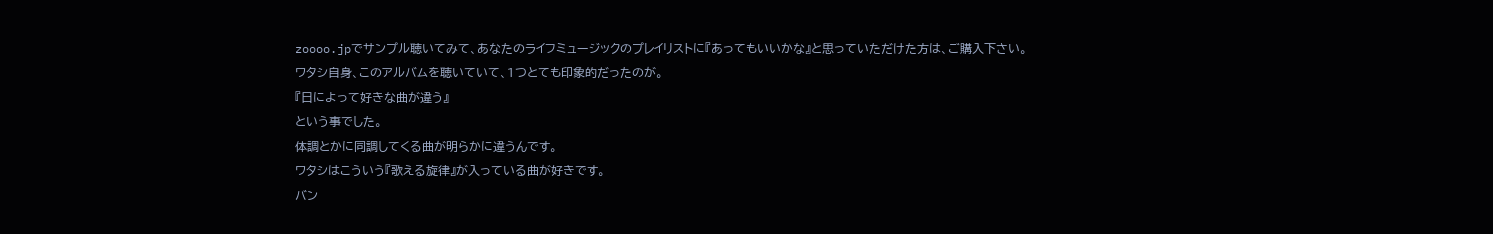zoooo.jpでサンプル聴いてみて、あなたのライフミュージックのプレイリストに『あってもいいかな』と思っていただけた方は、ご購入下さい。
ワタシ自身、このアルバムを聴いていて、1つとても印象的だったのが。
『日によって好きな曲が違う』
という事でした。
体調とかに同調してくる曲が明らかに違うんです。
ワタシはこういう『歌える旋律』が入っている曲が好きです。
バン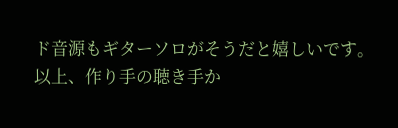ド音源もギターソロがそうだと嬉しいです。
以上、作り手の聴き手か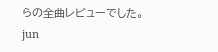らの全曲レビューでした。
jun